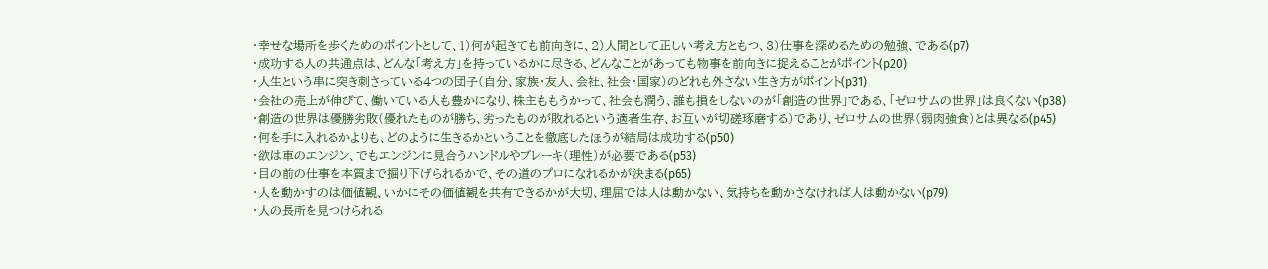・幸せな場所を歩くためのポイントとして、1)何が起きても前向きに、2)人間として正しい考え方ともつ、3)仕事を深めるための勉強、である(p7)
・成功する人の共通点は、どんな「考え方」を持っているかに尽きる、どんなことがあっても物事を前向きに捉えることがポイント(p20)
・人生という串に突き刺さっている4つの団子(自分、家族・友人、会社、社会・国家)のどれも外さない生き方がポイント(p31)
・会社の売上が伸びて、働いている人も豊かになり、株主ももうかって、社会も潤う、誰も損をしないのが「創造の世界」である、「ゼロサムの世界」は良くない(p38)
・創造の世界は優勝劣敗(優れたものが勝ち、劣ったものが敗れるという適者生存、お互いが切磋琢磨する)であり、ゼロサムの世界(弱肉強食)とは異なる(p45)
・何を手に入れるかよりも、どのように生きるかということを徹底したほうが結局は成功する(p50)
・欲は車のエンジン、でもエンジンに見合うハンドルやブレーキ(理性)が必要である(p53)
・目の前の仕事を本質まで掘り下げられるかで、その道のプロになれるかが決まる(p65)
・人を動かすのは価値観、いかにその価値観を共有できるかが大切、理屈では人は動かない、気持ちを動かさなければ人は動かない(p79)
・人の長所を見つけられる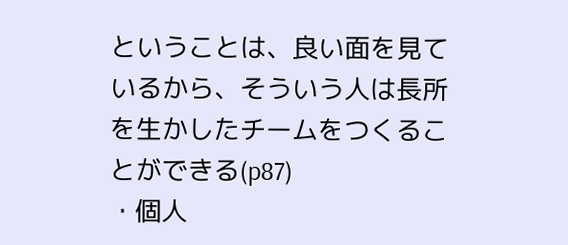ということは、良い面を見ているから、そういう人は長所を生かしたチームをつくることができる(p87)
・個人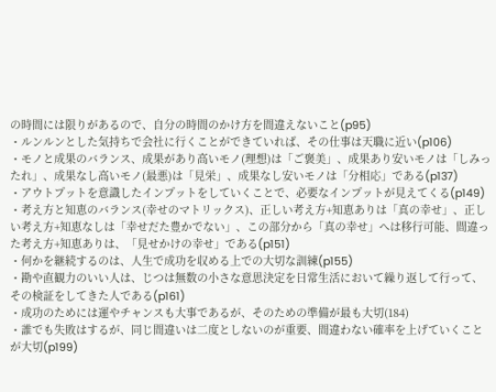の時間には限りがあるので、自分の時間のかけ方を間違えないこと(p95)
・ルンルンとした気持ちで会社に行くことができていれば、その仕事は天職に近い(p106)
・モノと成果のバランス、成果があり高いモノ(理想)は「ご褒美」、成果あり安いモノは「しみったれ」、成果なし高いモノ(最悪)は「見栄」、成果なし安いモノは「分相応」である(p137)
・アウトプットを意識したインプットをしていくことで、必要なインプットが見えてくる(p149)
・考え方と知恵のバランス(幸せのマトリックス)、正しい考え方+知恵ありは「真の幸せ」、正しい考え方+知恵なしは「幸せだた豊かでない」、この部分から「真の幸せ」へは移行可能、間違った考え方+知恵ありは、「見せかけの幸せ」である(p151)
・何かを継続するのは、人生で成功を収める上での大切な訓練(p155)
・勘や直観力のいい人は、じつは無数の小さな意思決定を日常生活において繰り返して行って、その検証をしてきた人である(p161)
・成功のためには運やチャンスも大事であるが、そのための準備が最も大切(184)
・誰でも失敗はするが、同じ間違いは二度としないのが重要、間違わない確率を上げていくことが大切(p199)